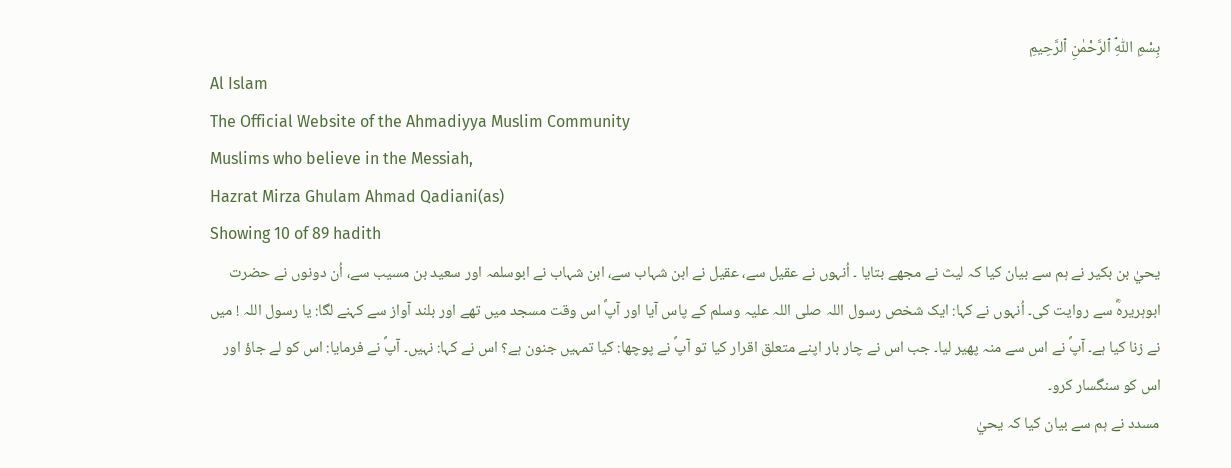بِسْمِ ٱللّٰهِ ٱلرَّحْمٰنِ ٱلرَّحِيمِ
Al Islam
The Official Website of the Ahmadiyya Muslim Community
Muslims who believe in the Messiah,
Hazrat Mirza Ghulam Ahmad Qadiani(as)
Showing 10 of 89 hadith
یحيٰ بن بکیر نے ہم سے بیان کیا کہ لیث نے مجھے بتایا ۔ اُنہوں نے عقیل سے، عقیل نے ابن شہاب سے، ابن شہاب نے ابوسلمہ اور سعید بن مسیب سے، اُن دونوں نے حضرت ابوہریرہؓ سے روایت کی۔ اُنہوں نے کہا: ایک شخص رسول اللہ صلی اللہ علیہ وسلم کے پاس آیا اور آپؐ اس وقت مسجد میں تھے اور بلند آواز سے کہنے لگا: یا رسول اللہ ! میں نے زنا کیا ہے۔ آپؐ نے اس سے منہ پھیر لیا۔ جب اس نے چار بار اپنے متعلق اقرار کیا تو آپؐ نے پوچھا: کیا تمہیں جنون ہے؟ اس نے کہا: نہیں۔ آپؐ نے فرمایا: اس کو لے جاؤ اور اس کو سنگسار کرو۔
مسدد نے ہم سے بیان کیا کہ یحيٰ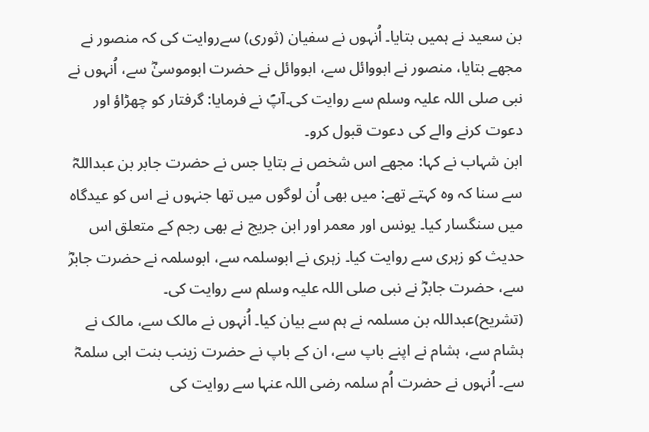بن سعید نے ہمیں بتایا۔ اُنہوں نے سفیان (ثوری) سےروایت کی کہ منصور نے مجھے بتایا، منصور نے ابووائل سے، ابووائل نے حضرت ابوموسیٰؓ سے، اُنہوں نے نبی صلی اللہ علیہ وسلم سے روایت کی۔آپؐ نے فرمایا: گرفتار کو چھڑاؤ اور دعوت کرنے والے کی دعوت قبول کرو۔
ابن شہاب نے کہا: مجھے اس شخص نے بتایا جس نے حضرت جابر بن عبداللہؓ سے سنا کہ وہ کہتے تھے: میں بھی اُن لوگوں میں تھا جنہوں نے اس کو عیدگاہ میں سنگسار کیا۔ یونس اور معمر اور ابن جریج نے بھی رجم کے متعلق اس حدیث کو زہری سے روایت کیا۔ زہری نے ابوسلمہ سے، ابوسلمہ نے حضرت جابرؓ سے، حضرت جابرؓ نے نبی صلی اللہ علیہ وسلم سے روایت کی۔
(تشریح)عبداللہ بن مسلمہ نے ہم سے بیان کیا۔ اُنہوں نے مالک سے، مالک نے ہشام سے، ہشام نے اپنے باپ سے، ان کے باپ نے حضرت زینب بنت ابی سلمہؓ سے۔ اُنہوں نے حضرت اُم سلمہ رضی اللہ عنہا سے روایت کی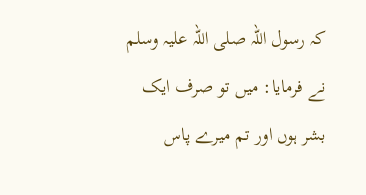کہ رسول اللہ صلی اللہ علیہ وسلم نے فرمایا: میں تو صرف ایک بشر ہوں اور تم میرے پاس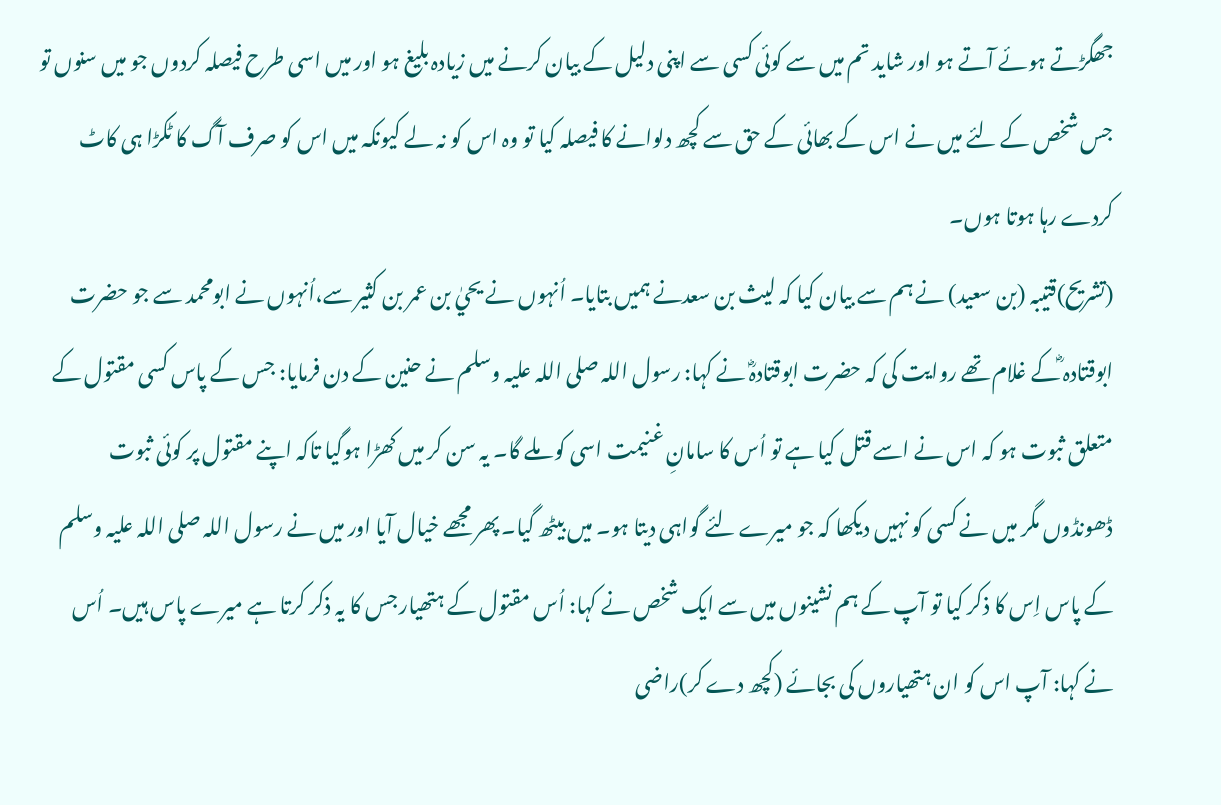جھگڑتے ہوئے آتے ہو اور شاید تم میں سے کوئی کسی سے اپنی دلیل کے بیان کرنے میں زیادہ بلیغ ہو اور میں اسی طرح فیصلہ کردوں جو میں سنوں تو جس شخص کے لئے میں نے اس کے بھائی کے حق سے کچھ دلوانے کا فیصلہ کیا تو وہ اس کو نہ لے کیونکہ میں اس کو صرف آگ کا ٹکڑا ہی کاٹ کردے رہا ہوتا ہوں۔
(تشریح)قتیبہ (بن سعید) نے ہم سے بیان کیا کہ لیث بن سعدنے ہمیں بتایا۔ اُنہوں نے یحيٰ بن عمر بن کثیر سے،اُنہوں نے ابومحمد سے جو حضرت ابوقتادہ ؓکے غلام تھے روایت کی کہ حضرت ابوقتادہؓ نے کہا: رسول اللہ صلی اللہ علیہ وسلم نے حنین کے دن فرمایا: جس کے پاس کسی مقتول کے متعلق ثبوت ہو کہ اس نے اسے قتل کیا ہے تو اُس کا سامانِ غنیمت اسی کو ملے گا۔ یہ سن کر میں کھڑا ہوگیا تاکہ اپنے مقتول پر کوئی ثبوت ڈھونڈوں مگر میں نے کسی کو نہیں دیکھا کہ جو میرے لئے گواہی دیتا ہو۔ میں بیٹھ گیا۔ پھر مجھے خیال آیا اور میں نے رسول اللہ صلی اللہ علیہ وسلم کے پاس اِس کا ذکر کیا تو آپ کے ہم نشینوں میں سے ایک شخص نے کہا: اُس مقتول کے ہتھیار جس کا یہ ذکر کرتا ہے میرے پاس ہیں۔ اُس نے کہا: آپ اس کو ان ہتھیاروں کی بجائے (کچھ دے کر)راضی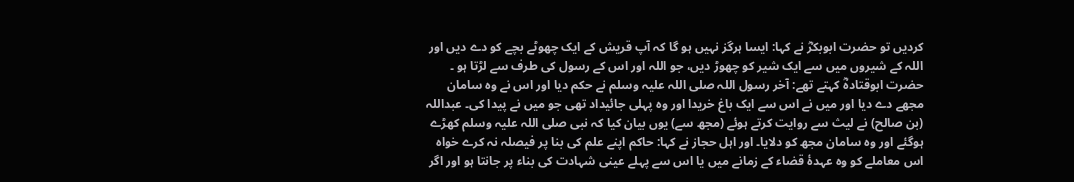کردیں تو حضرت ابوبکرؓ نے کہا: ایسا ہرگز نہیں ہو گا کہ آپ قریش کے ایک چھوٹے بچے کو دے دیں اور اللہ کے شیروں میں سے ایک شیر کو چھوڑ دیں، جو اللہ اور اس کے رسول کی طرف سے لڑتا ہو ۔ حضرت ابوقتادہؓ کہتے تھے: آخر رسول اللہ صلی اللہ علیہ وسلم نے حکم دیا اور اس نے وہ سامان مجھے دے دیا اور میں نے اس سے ایک باغ خریدا اور وہ پہلی جائیداد تھی جو میں نے پیدا کی۔ عبداللہ (بن صالح) نے لیث سے روایت کرتے ہوئے (مجھ سے) یوں بیان کیا کہ نبی صلی اللہ علیہ وسلم کھڑے ہوگئے اور وہ سامان مجھ کو دلایا۔ اور اہل حجاز نے کہا: حاکم اپنے علم کی بنا پر فیصلہ نہ کرے خواہ اس معاملے کو وہ عہدۂ قضاء کے زمانے میں یا اس سے پہلے عینی شہادت کی بناء پر جانتا ہو اور اگر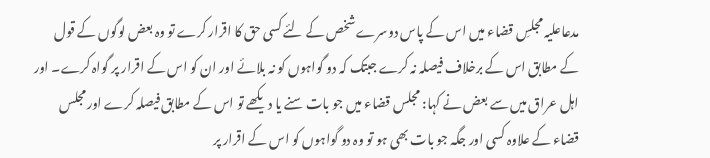مدعاعلیہ مجلسِ قضاء میں اس کے پاس دوسرے شخص کے لئے کسی حق کا اقرار کرے تو وہ بعض لوگوں کے قول کے مطابق اس کے برخلاف فیصلہ نہ کرے جبتک کہ دو گواہوں کو نہ بلائے اور ان کو اس کے اقرار پر گواہ کرے۔ اور اہل عراق میں سے بعض نے کہا: مجلس قضاء میں جو بات سنے یا دیکھے تو اس کے مطابق فیصلہ کرے اور مجلس قضاء کے علاوہ کسی اور جگہ جو بات بھی ہو تو وہ دو گواہوں کو اس کے اقرار پر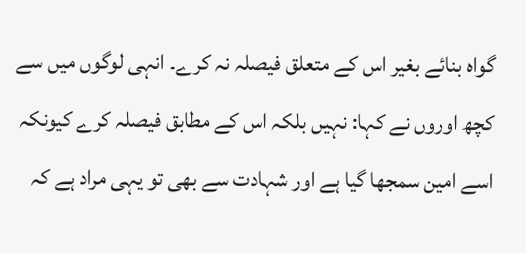گواہ بنائے بغیر اس کے متعلق فیصلہ نہ کرے۔ انہی لوگوں میں سے کچھ اوروں نے کہا: نہیں بلکہ اس کے مطابق فیصلہ کرے کیونکہ اسے امین سمجھا گیا ہے اور شہادت سے بھی تو یہی مراد ہے کہ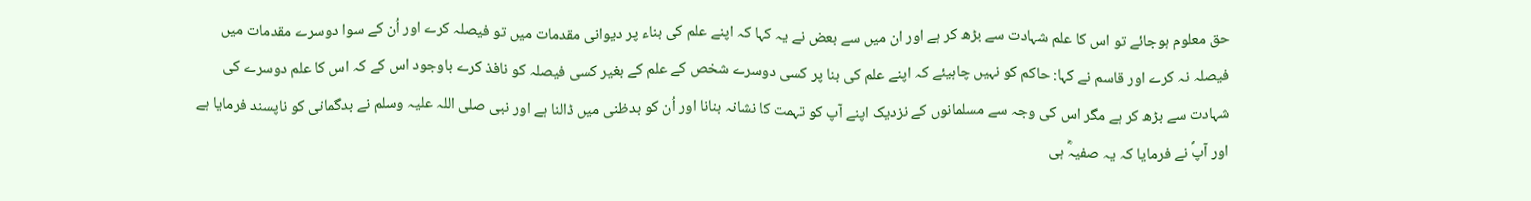حق معلوم ہوجائے تو اس کا علم شہادت سے بڑھ کر ہے اور ان میں سے بعض نے یہ کہا کہ اپنے علم کی بناء پر دیوانی مقدمات میں تو فیصلہ کرے اور اُن کے سوا دوسرے مقدمات میں فیصلہ نہ کرے اور قاسم نے کہا: حاکم کو نہیں چاہیئے کہ اپنے علم کی بنا پر کسی دوسرے شخص کے علم کے بغیر کسی فیصلہ کو نافذ کرے باوجود اس کے کہ اس کا علم دوسرے کی شہادت سے بڑھ کر ہے مگر اس کی وجہ سے مسلمانوں کے نزدیک اپنے آپ کو تہمت کا نشانہ بنانا اور اُن کو بدظنی میں ڈالنا ہے اور نبی صلی اللہ علیہ وسلم نے بدگمانی کو ناپسند فرمایا ہے اور آپؐ نے فرمایا کہ یہ صفیہؓ ہی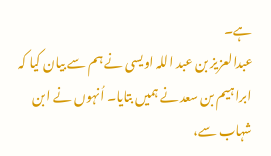ہے۔
عبدالعزیز بن عبد اللہ اویسی نے ہم سے بیان کیا کہ ابراہیم بن سعد نے ہمیں بتایا۔ اُنہوں نے ابن شہاب سے،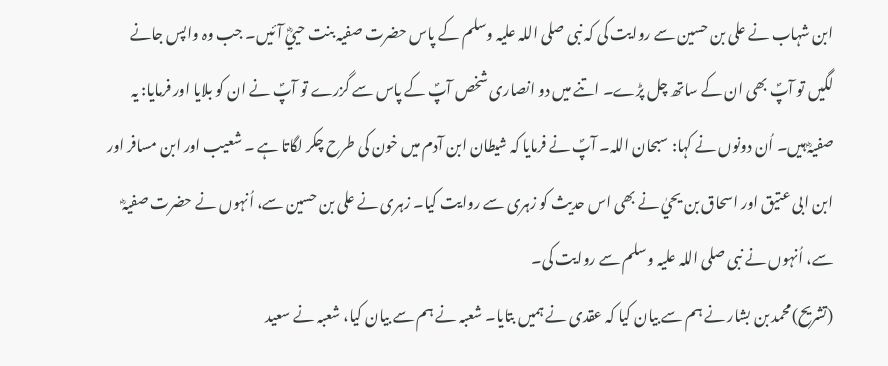ابن شہاب نے علی بن حسین سے روایت کی کہ نبی صلی اللہ علیہ وسلم کے پاس حضرت صفیہ بنت حیيؓ آئیں۔ جب وہ واپس جانے لگیں تو آپؐ بھی ان کے ساتھ چل پڑے۔ اتنے میں دو انصاری شخص آپؐ کے پاس سے گزرے تو آپؐ نے ان کو بلایا اور فرمایا: یہ صفیہؓ ہیں۔ اُن دونوں نے کہا: سبحان اللہ۔ آپؐ نے فرمایا کہ شیطان ابن آدم میں خون کی طرح چکر لگاتا ہے ۔ شعیب اور ابن مسافر اور ابن ابی عتیق اور اسحاق بن یحيٰ نے بھی اس حدیث کو زہری سے روایت کیا۔ زہری نے علی بن حسین سے، اُنہوں نے حضرت صفیہؓ سے، اُنہوں نے نبی صلی اللہ علیہ وسلم سے روایت کی۔
(تشریح)محمد بن بشار نے ہم سے بیان کیا کہ عقدی نے ہمیں بتایا۔ شعبہ نے ہم سے بیان کیا، شعبہ نے سعید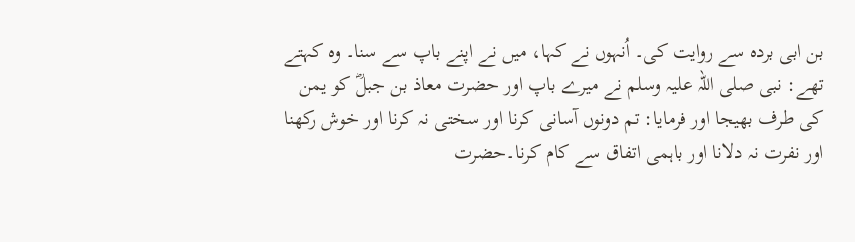بن ابی بردہ سے روایت کی۔ اُنہوں نے کہا، میں نے اپنے باپ سے سنا۔ وہ کہتے تھے: نبی صلی اللہ علیہ وسلم نے میرے باپ اور حضرت معاذ بن جبلؓ کو یمن کی طرف بھیجا اور فرمایا: تم دونوں آسانی کرنا اور سختی نہ کرنا اور خوش رکھنا اور نفرت نہ دلانا اور باہمی اتفاق سے کام کرنا۔حضرت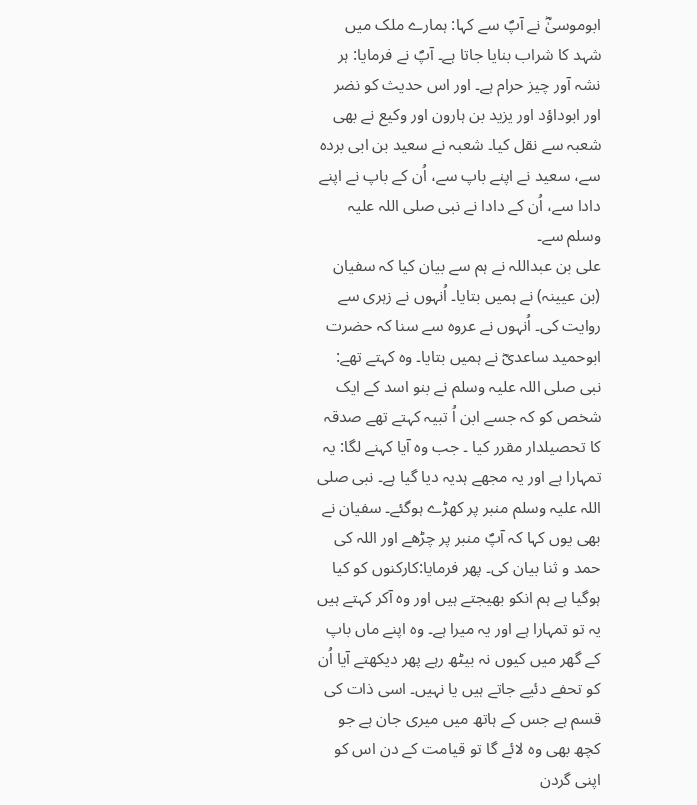ابوموسیٰؓ نے آپؐ سے کہا: ہمارے ملک میں شہد کا شراب بنایا جاتا ہے۔ آپؐ نے فرمایا: ہر نشہ آور چیز حرام ہے۔ اور اس حدیث کو نضر اور ابوداؤد اور یزید بن ہارون اور وکیع نے بھی شعبہ سے نقل کیا۔ شعبہ نے سعید بن ابی بردہ سے، سعید نے اپنے باپ سے، اُن کے باپ نے اپنے دادا سے، اُن کے دادا نے نبی صلی اللہ علیہ وسلم سے۔
علی بن عبداللہ نے ہم سے بیان کیا کہ سفیان (بن عیینہ) نے ہمیں بتایا۔ اُنہوں نے زہری سے روایت کی۔ اُنہوں نے عروہ سے سنا کہ حضرت ابوحمید ساعدیؓ نے ہمیں بتایا۔ وہ کہتے تھے: نبی صلی اللہ علیہ وسلم نے بنو اسد کے ایک شخص کو کہ جسے ابن اُ تبیہ کہتے تھے صدقہ کا تحصیلدار مقرر کیا ۔ جب وہ آیا کہنے لگا: یہ تمہارا ہے اور یہ مجھے ہدیہ دیا گیا ہے۔ نبی صلی اللہ علیہ وسلم منبر پر کھڑے ہوگئے۔ سفیان نے بھی یوں کہا کہ آپؐ منبر پر چڑھے اور اللہ کی حمد و ثنا بیان کی۔ پھر فرمایا:کارکنوں کو کیا ہوگیا ہے ہم انکو بھیجتے ہیں اور وہ آکر کہتے ہیں یہ تو تمہارا ہے اور یہ میرا ہے۔ وہ اپنے ماں باپ کے گھر میں کیوں نہ بیٹھ رہے پھر دیکھتے آیا اُن کو تحفے دئیے جاتے ہیں یا نہیں۔ اسی ذات کی قسم ہے جس کے ہاتھ میں میری جان ہے جو کچھ بھی وہ لائے گا تو قیامت کے دن اس کو اپنی گردن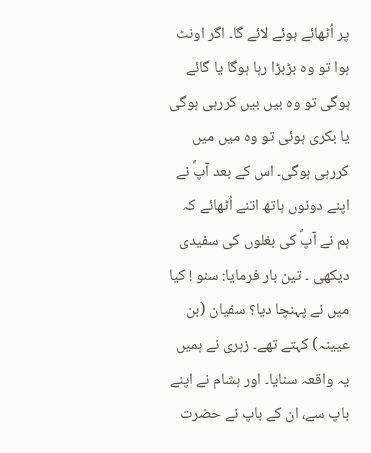پر اُٹھائے ہوئے لائے گا۔ اگر اونٹ ہوا تو وہ بڑبڑا رہا ہوگا یا گائے ہوگی تو وہ بیں بیں کررہی ہوگی یا بکری ہوئی تو وہ میں میں کررہی ہوگی۔ اس کے بعد آپؐ نے اپنے دونوں ہاتھ اتنے اُٹھائے کہ ہم نے آپؐ کی بغلوں کی سفیدی دیکھی ۔ تین بار فرمایا: سنو ! کیا میں نے پہنچا دیا؟ سفیان (بن عیینہ) کہتے تھے۔ زہری نے ہمیں یہ واقعہ سنایا۔ اور ہشام نے اپنے باپ سے، ان کے باپ نے حضرت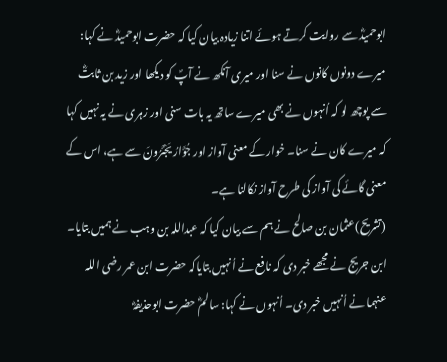ابوحمیدؓ سے روایت کرتے ہوئے اتنا زیادہ بیان کیا کہ حضرت ابوحمیدؓ نے کہا: میرے دونوں کانوں نے سنا اور میری آنکھ نے آپؐ کو دیکھا اور زید بن ثابتؓ سے پوچھ لو کہ اُنہوں نے بھی میرے ساتھ یہ بات سنی اور زہری نے یہ نہیں کہا کہ میرے کان نے سنا۔ خوار کے معنی آواز اور جُؤَارُ یَجْئَرُونَ سے ہے، اس کے معنی گائے کی آواز کی طرح آواز نکالنا ہے۔
(تشریح)عثمان بن صالح نے ہم سے بیان کیا کہ عبداللہ بن وہب نے ہمیں بتایا۔ ابن جریج نے مجھے خبر دی کہ نافع نے اُنہیں بتایاکہ حضرت ابن عمر رضی اللہ عنہما نے اُنہیں خبر دی۔ اُنہوں نے کہا: سالمؓ حضرت ابوحذیفہؓ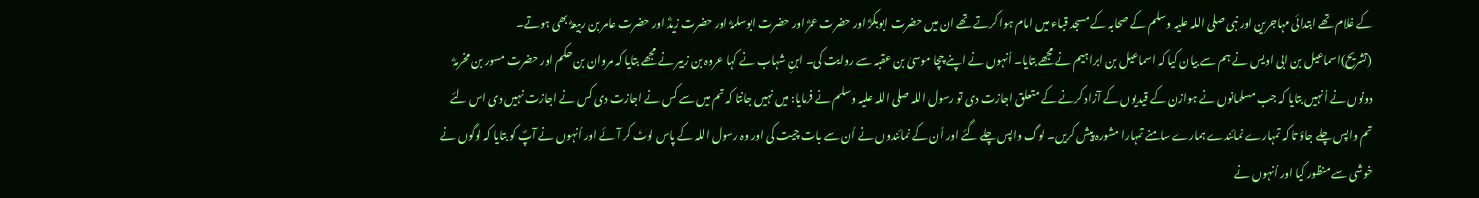کے غلام تھے ابتدائی مہاجرین اور نبی صلی اللہ علیہ وسلم کے صحابہ کے مسجد قباء میں امام ہوا کرتے تھے ان میں حضرت ابوبکرؓ اور حضرت عمرؓ اور حضرت ابوسلمہؓ اور حضرت زیدؓ اور حضرت عامر بن ربیعہؓ بھی ہوتے۔
(تشریح)اسماعیل بن ابی اویس نے ہم سے بیان کیا کہ اسماعیل بن ابراہیم نے مجھے بتایا۔ اُنہوں نے اپنے چچا موسیٰ بن عقبہ سے روایت کی۔ ابنِ شہاب نے کہا عروہ بن زبیر نے مجھے بتایا کہ مروان بن حکم اور حضرت مسور بن مخرمہؓ دونوں نے اُنہیں بتایا کہ جب مسلمانوں نے ہوازن کے قیدیوں کے آزاد کرنے کے متعلق اجازت دی تو رسول اللہ صلی اللہ علیہ وسلم نے فرمایا: میں نہیں جانتا کہ تم میں سے کس نے اجازت دی کس نے اجازت نہیں دی اس لئے تم واپس چلے جاؤ تا کہ تمہارے نمائندے ہمارے سامنے تمہارا مشورہ پیش کریں۔ لوگ واپس چلے گئے اور اُن کے نمائندوں نے اُن سے بات چیت کی اور وہ رسول اللہ کے پاس لوٹ کر آئے اور اُنہوں نے آپؐ کو بتایا کہ لوگوں نے خوشی سے منظور کیا اور اُنہوں نے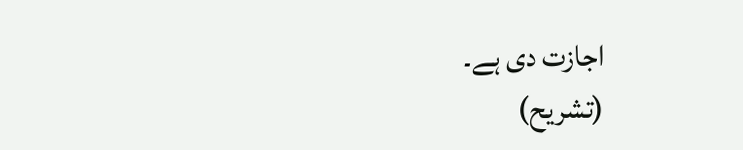اجازت دی ہے۔
(تشریح)